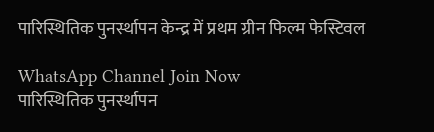पारिस्थितिक पुनर्स्थापन केन्द्र में प्रथम ग्रीन फिल्म फेस्टिवल

WhatsApp Channel Join Now
पारिस्थितिक पुनर्स्थापन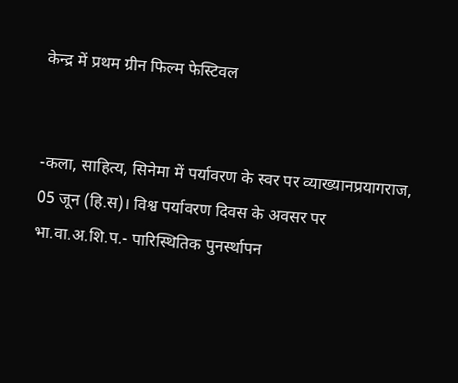केन्द्र में प्रथम ग्रीन फिल्म फेस्टिवल


-कला, साहित्य, सिनेमा में पर्यावरण के स्वर पर व्याख्यानप्रयागराज, 05 जून (हि.स)। विश्व पर्यावरण दिवस के अवसर पर भा.वा.अ.शि.प.- पारिस्थितिक पुनर्स्थापन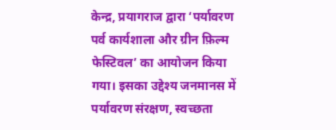केन्द्र, प्रयागराज द्वारा ‘पर्यावरण पर्व कार्यशाला और ग्रीन फ़िल्म फेस्टिवल’ का आयोजन किया गया। इसका उद्देश्य जनमानस में पर्यावरण संरक्षण, स्वच्छता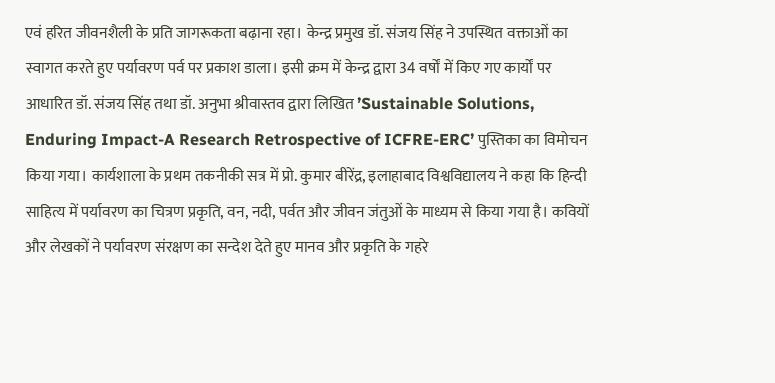एवं हरित जीवनशैली के प्रति जागरूकता बढ़ाना रहा। केन्द्र प्रमुख डॉ. संजय सिंह ने उपस्थित वक्ताओं का स्वागत करते हुए पर्यावरण पर्व पर प्रकाश डाला। इसी क्रम में केन्द्र द्वारा 34 वर्षों में किए गए कार्यों पर आधारित डॉ. संजय सिंह तथा डॉ. अनुभा श्रीवास्तव द्वारा लिखित ’Sustainable Solutions, Enduring Impact-A Research Retrospective of ICFRE-ERC’ पुस्तिका का विमोचन किया गया। कार्यशाला के प्रथम तकनीकी सत्र में प्रो. कुमार बीरेंद्र, इलाहाबाद विश्वविद्यालय ने कहा कि हिन्दी साहित्य में पर्यावरण का चित्रण प्रकृति, वन, नदी, पर्वत और जीवन जंतुओं के माध्यम से किया गया है। कवियों और लेखकों ने पर्यावरण संरक्षण का सन्देश देते हुए मानव और प्रकृति के गहरे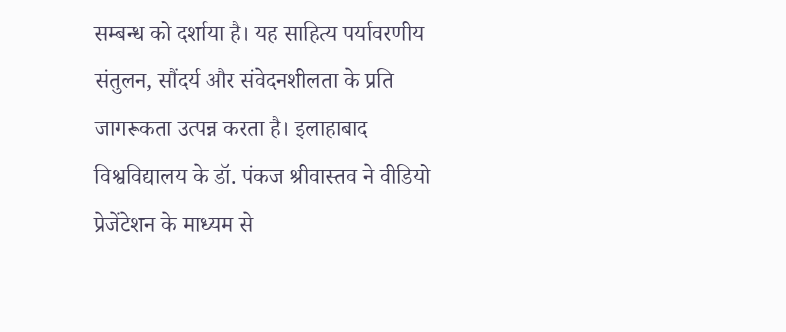सम्बन्ध को दर्शाया है। यह साहित्य पर्यावरणीय संतुलन, सौंदर्य और संवेदनशीलता के प्रति जागरूकता उत्पन्न करता है। इलाहाबाद विश्वविद्यालय के डॉ. पंकज श्रीवास्तव ने वीडियो प्रेजेंटेशन के माध्यम से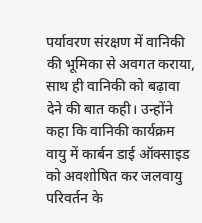पर्यावरण संरक्षण में वानिकी की भूमिका से अवगत कराया, साथ ही वानिकी को बढ़ावा देने की बात कही। उन्होंने कहा कि वानिकी कार्यक्रम वायु में कार्बन डाई ऑक्साइड को अवशोषित कर जलवायु परिवर्तन के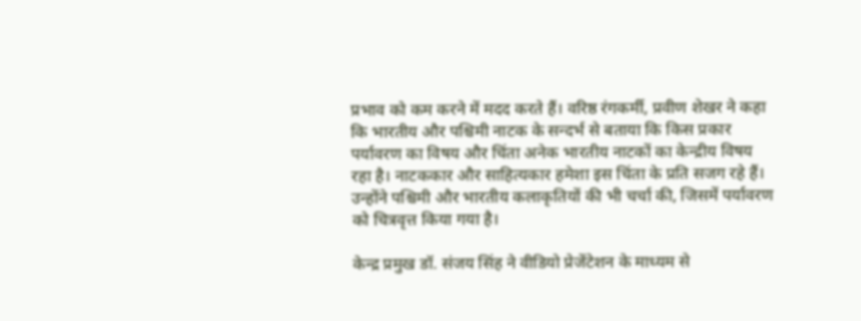प्रभाव को कम करने में मदद करते हैं। वरिष्ठ रंगकर्मी, प्रवीण शेखर ने कहा कि भारतीय और पश्चिमी नाटक के सन्दर्भ से बताया कि किस प्रकार पर्यावरण का विषय और चिंता अनेक भारतीय नाटकों का केन्द्रीय विषय रहा है। नाटककार और साहित्यकार हमेशा इस चिंता के प्रति सजग रहे हैं। उन्होंने पश्चिमी और भारतीय कलाकृतियों की भी चर्चा की, जिसमें पर्यावरण को चित्रवृत्त किया गया है।

केन्द्र प्रमुख डॉ. संजय सिंह ने वीडियो प्रेजेंटेशन के माध्यम से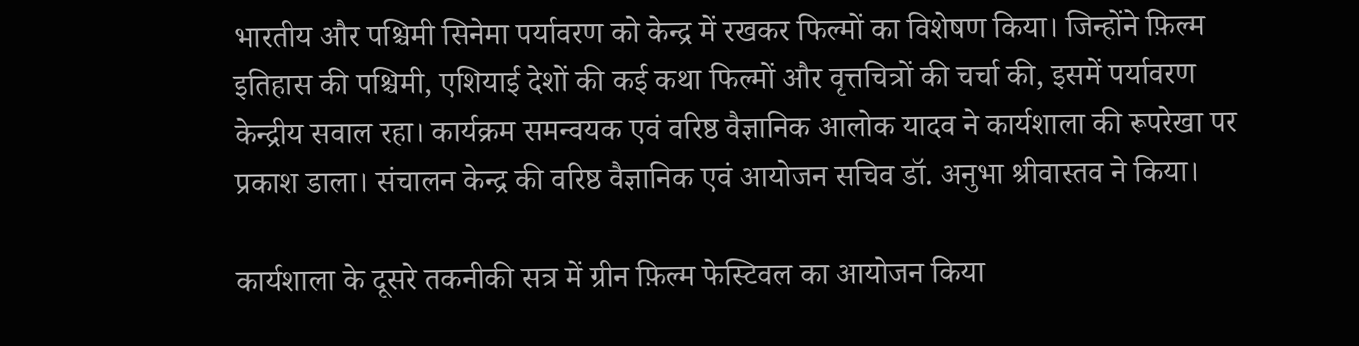भारतीय और पश्चिमी सिनेमा पर्यावरण को केन्द्र में रखकर फिल्मों का विशेषण किया। जिन्होंने फ़िल्म इतिहास की पश्चिमी, एशियाई देशों की कई कथा फिल्मों और वृत्तचित्रों की चर्चा की, इसमें पर्यावरण केन्द्रीय सवाल रहा। कार्यक्रम समन्वयक एवं वरिष्ठ वैज्ञानिक आलोक यादव ने कार्यशाला की रूपरेखा पर प्रकाश डाला। संचालन केन्द्र की वरिष्ठ वैज्ञानिक एवं आयोजन सचिव डॉ. अनुभा श्रीवास्तव ने किया।

कार्यशाला के दूसरे तकनीकी सत्र में ग्रीन फ़िल्म फेस्टिवल का आयोजन किया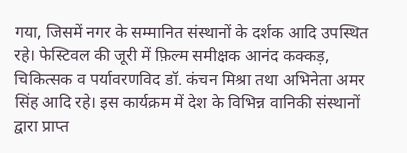गया, जिसमें नगर के सम्मानित संस्थानों के दर्शक आदि उपस्थित रहे। फेस्टिवल की जूरी में फ़िल्म समीक्षक आनंद कक्कड़, चिकित्सक व पर्यावरणविद डॉ. कंचन मिश्रा तथा अभिनेता अमर सिंह आदि रहे। इस कार्यक्रम में देश के विभिन्न वानिकी संस्थानों द्वारा प्राप्त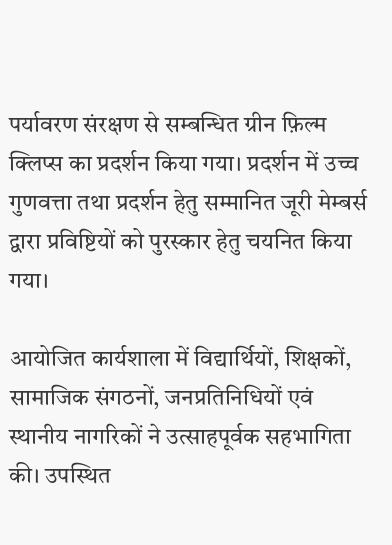पर्यावरण संरक्षण से सम्बन्धित ग्रीन फ़िल्म क्लिप्स का प्रदर्शन किया गया। प्रदर्शन में उच्च गुणवत्ता तथा प्रदर्शन हेतु सम्मानित जूरी मेम्बर्स द्वारा प्रविष्टियों को पुरस्कार हेतु चयनित किया गया।

आयोजित कार्यशाला में विद्यार्थियों, शिक्षकों, सामाजिक संगठनों, जनप्रतिनिधियों एवं स्थानीय नागरिकों ने उत्साहपूर्वक सहभागिता की। उपस्थित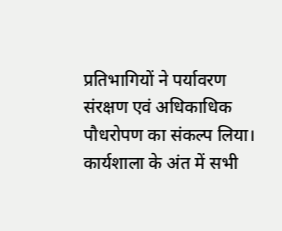प्रतिभागियों ने पर्यावरण संरक्षण एवं अधिकाधिक पौधरोपण का संकल्प लिया। कार्यशाला के अंत में सभी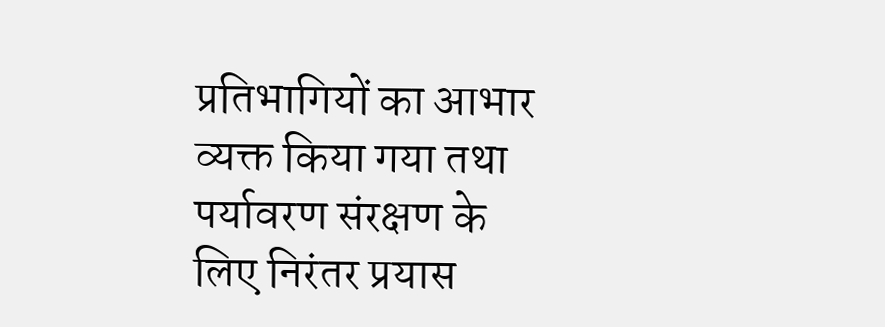प्रतिभागियों का आभार व्यक्त किया गया तथा पर्यावरण संरक्षण के लिए निरंतर प्रयास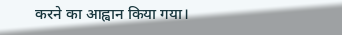करने का आह्वान किया गया।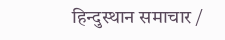हिन्दुस्थान समाचार /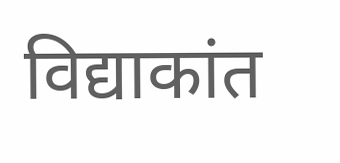विद्याकांत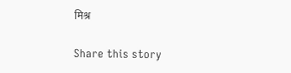मिश्र

Share this story